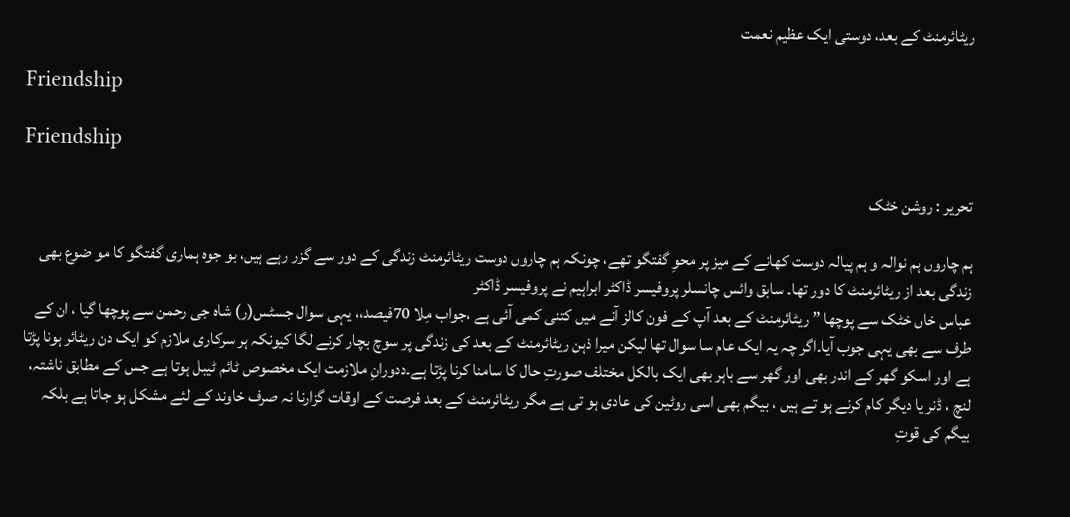ریٹائرمنٹ کے بعد، دوستی ایک عظیم نعمت

Friendship

Friendship

تحریر : روشن خٹک

ہم چاروں ہم نوالہ و ہم پیالہ دوست کھانے کے میز پر محوِ گفتگو تھے، چونکہ ہم چاروں دوست ریٹائرمنٹ زندگی کے دور سے گزر رہے ہیں، بو جوہ ہماری گفتگو کا مو ضوع بھی زندگی بعد از ریٹائرمنٹ کا دور تھا۔ سابق وائس چانسلر پروفیسر ڈاکٹر ابراہیم نے پروفیسر ڈاکٹر
عباس خاں خٹک سے پوچھا ” ریٹائرمنٹ کے بعد آپ کے فون کالز آنے میں کتنی کمی آئی ہے ،جواب مِلا 70فیصد،، یہی سوال جسٹس(ر) شاہ جی رحمن سے پوچھا گیا ، ان کے طرف سے بھی یہی جوب آیا۔اگر چہ یہ ایک عام سا سوال تھا لیکن میرا ذہن ریٹائرمنٹ کے بعد کی زندگی پر سوچ بچار کرنے لگا کیونکہ ہر سرکاری ملازم کو ایک دن ریٹائر ہونا پڑتا ہے اور اسکو گھر کے اندر بھی اور گھر سے باہر بھی ایک بالکل مختلف صورتِ حال کا سامنا کرنا پڑتا ہے۔ددورانِ ملازمت ایک مخصوص ٹائم ٹیبل ہوتا ہے جس کے مطابق ناشتہ، لنچ ، ڈنر یا دیگر کام کرنے ہو تے ہیں ، بیگم بھی اسی روٹین کی عادی ہو تی ہے مگر ریٹائرمنٹ کے بعد فرصت کے اوقات گزارنا نہ صرف خاوند کے لئے مشکل ہو جاتا ہے بلکہ بیگم کی قوتِ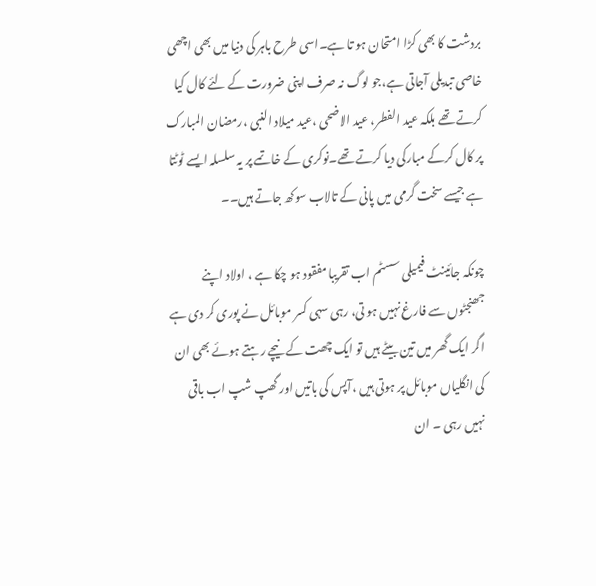بردشت کا بھی کڑا امتحان ہو تا ہے۔اسی طرح باہر کی دنیا میں بھی اچھی خاصی تبدیلی آجاتی ہے،جو لوگ نہ صرف اپنی ضرورت کے لئے کال کیا کرتے تھے بلکہ عید الفطر، عید الاضحی ،عید میلاد النبی ،رمضان المبارک پر کال کرکے مبارکی دیا کرتے تھے۔نوکری کے خاتمے پر یہ سلسلہ ایسے ٹوٹتا ہے جیسے سخت گرمی میں پانی کے تالاب سوکھ جاتے ہیں۔۔

چونکہ جائینٹ فیمیلی سسٹم اب تقریبا مفقود ہو چکا ہے ، اولاد اپنے جھنجٹوں سے فارغ نہیں ہو تی، رہی سہی کسر موبائل نے پوری کر دی ہے اگر ایک گھر میں تین بیٹے ہیں تو ایک چھت کے نیچے رہتے ہوئے بھی ان کی انگلیاں موبائل پر ہوتی ہیں ،آپس کی باتیں اور گھپ شپ اب باقی نہیں رہی ۔ ان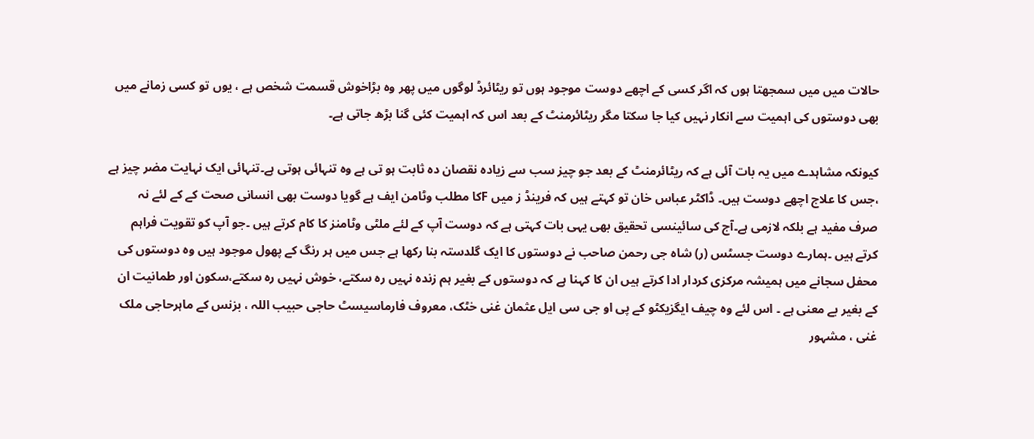حالات میں میں سمجھتا ہوں کہ اگر کسی کے اچھے دوست موجود ہوں تو ریٹائرڈ لوگوں میں پھر وہ بڑاخوش قسمت شخص ہے ، یوں تو کسی زمانے میں بھی دوستوں کی اہمیت سے انکار نہیں کیا جا سکتا مگر ریٹائرمنٹ کے بعد اس کہ اہمیت کئی گنا بڑھ جاتی ہے۔

کیونکہ مشاہدے میں یہ بات آئی ہے کہ ریٹائرمنٹ کے بعد جو چیز سب سے زیادہ نقصان دہ ثابت ہو تی ہے وہ تنہائی ہوتی ہے۔تنہائی ایک نہایت مضر چیز ہے ،جس کا علاج اچھے دوست ہیں۔ ڈاکٹر عباس خان تو کہتے ہیں کہ فرینڈ ز میں Fکا مطلب وٹامن ایف ہے گویا دوست بھی انسانی صحت کے کے لئے نہ صرف مفید ہے بلکہ لازمی ہے۔آج کی سائینسی تحقیق بھی یہی بات کہتی ہے کہ دوست آپ کے لئے ملٹی وٹامنز کا کام کرتے ہیں ۔جو آپ کو تقویت فراہم کرتے ہیں ۔ہمارے دوست جسٹس (ر) شاہ جی رحمن صاحب نے دوستوں کا ایک گلدستہ بنا رکھا ہے جس میں ہر رنگ کے پھول موجود ہیں وہ دوستوں کی محفل سجانے میں ہمیشہ مرکزی کردار ادا کرتے ہیں ان کا کہنا ہے کہ دوستوں کے بغیر ہم زندہ نہیں رہ سکتے، خوش نہیں رہ سکتے،سکون اور طمانیت ان کے بغیر بے معنی ہے ۔ اس لئے وہ چیف ایگزیکٹو کے پی او جی سی ایل عثمان غنی خٹک، معروف فارماسیسٹ حاجی حبیب اللہ ، بزنس کے ماہرحاجی ملک غنی ، مشہور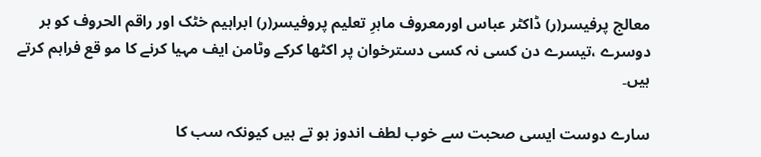معالج پرفیسر(ر) ڈاکٹر عباس اورمعروف ماہرِ تعلیم پروفیسر(ر) ابراہیم خٹک اور راقم الحروف کو ہر دوسرے ،تیسرے دن کسی نہ کسی دسترخوان پر اکٹھا کرکے وٹامن ایف مہیا کرنے کا مو قع فراہم کرتے ہیں۔

سارے دوست ایسی صحبت سے خوب لطف اندوز ہو تے ہیں کیونکہ سب کا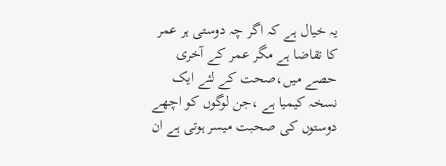یہ خیال ہے کہ اگر چہ دوستی ہر عمر کا تقاضا ہے مگر عمر کے آخری حصے میں،صحت کے لئے ایک نسخہ کیمیا ہے ،جن لوگوں کو اچھے دوستوں کی صحبت میسر ہوتی ہے ان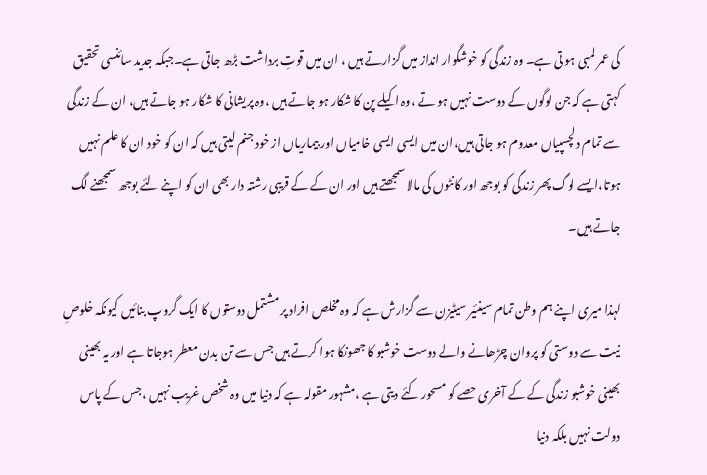کی عمر لمبی ہو تی ہے۔ وہ زندگی کو خوشگوار انداز میں گزارتے ہیں ، ان میں قوتِ برداشت بڑھ جاتی ہے۔جبکہ جدید سائنسی تحقیق کہتی ہے کہ جن لوگوں کے دوست نہیں ہو تے ،وہ اکیلے پن کا شکار ہو جاتے ہیں ،وہ پریشانی کا شکار ہو جاتے ہیں، ان کے زندگی سے تمام دلچسپیاں معدوم ہو جاتی ہیں،ان میں ایسی ایسی خامیاں اور بیماریاں از خود جنم لیتی ہیں کہ ان کو خود ان کا علم نہیں ہوتا،ایسے لوگ پھر زندگی کو بوجھ اور کانٹوں کی مالا سمجھتے ہیں اور ان کے کے قریبی رشتہ دار بھی ان کو اپنے لئے بوجھ سمجھنے لگ جاتے ہیں۔

لہذا میری اپنے ہم وطن تمام سینئیر سیٹیزن سے گزارش ہے کہ وہ مخلص افراد پر مشتمل دوستوں کا ایک گروپ بنائیں کیونکہ خلوصِ نیت سے دوستی کو پروان چڑھانے والے دوست خوشبو کا جھونکا ہوا کرتے ہیں جس سے تن بدن معطر ہوجاتا ہے اور یہ بھینی بھینی خوشبو زندگی کے کے آخری حصے کو مسحور کئے دیتی ہے ،مشہور مقولہ ہے کہ دنیا میں وہ شخص غریب نہیں ،جس کے پاس دولت نہیں بلکہ دنیا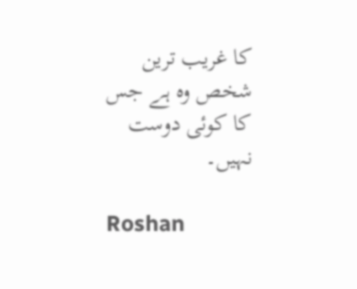کا غریب ترین شخص وہ ہے جس کا کوئی دوست نہیں۔

Roshan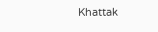Khattak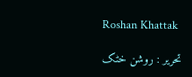Roshan Khattak

تحریر : روشن خٹک